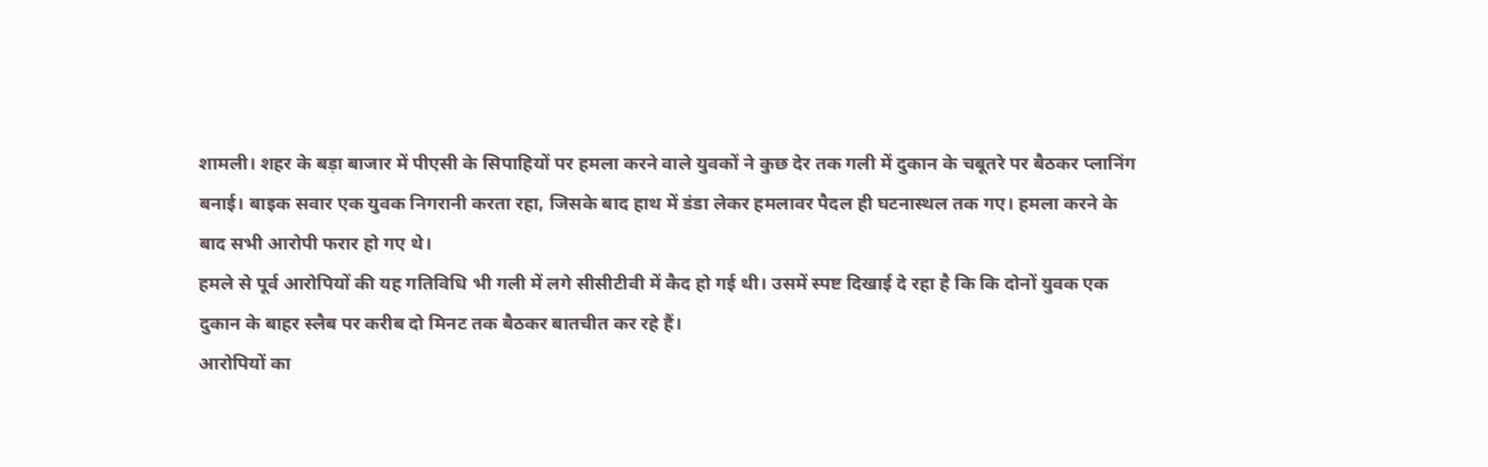शामली। शहर के बड़ा बाजार में पीएसी के सिपाहियों पर हमला करने वाले युवकों ने कुछ देर तक गली में दुकान के चबूतरे पर बैठकर प्लानिंग बनाई। बाइक सवार एक युवक निगरानी करता रहा, जिसके बाद हाथ में डंडा लेकर हमलावर पैदल ही घटनास्थल तक गए। हमला करने के बाद सभी आरोपी फरार हो गए थे।
हमले से पूर्व आरोपियों की यह गतिविधि भी गली में लगे सीसीटीवी में कैद हो गई थी। उसमें स्पष्ट दिखाई दे रहा है कि कि दोनों युवक एक दुकान के बाहर स्लैब पर करीब दो मिनट तक बैठकर बातचीत कर रहे हैं।
आरोपियों का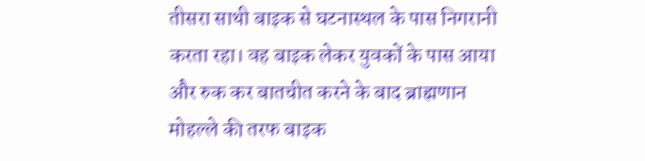तीसरा साथी बाइक से घटनास्थल के पास निगरानी करता रहा। वह बाइक लेकर युवकों के पास आया और रुक कर बातचीत करने के बाद ब्राह्मणान मोहल्ले की तरफ बाइक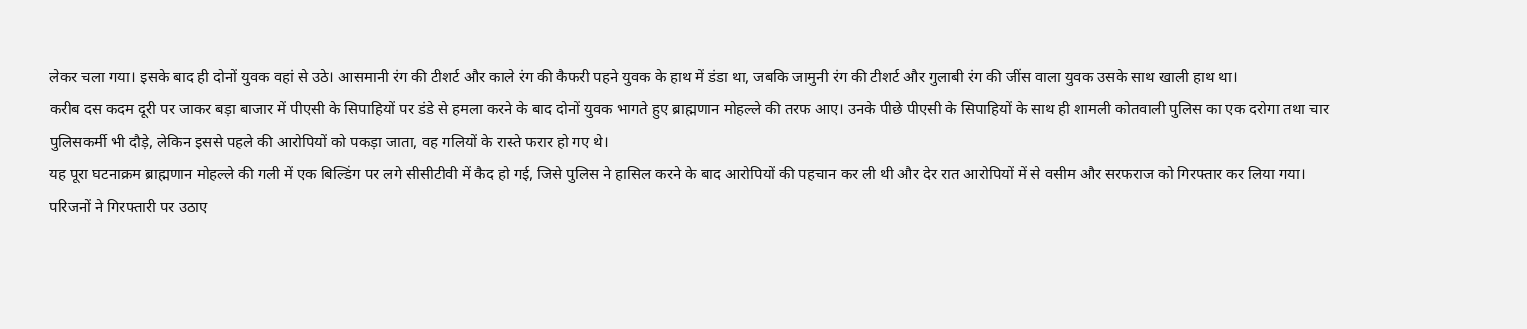लेकर चला गया। इसके बाद ही दोनों युवक वहां से उठे। आसमानी रंग की टीशर्ट और काले रंग की कैफरी पहने युवक के हाथ में डंडा था, जबकि जामुनी रंग की टीशर्ट और गुलाबी रंग की जींस वाला युवक उसके साथ खाली हाथ था।
करीब दस कदम दूरी पर जाकर बड़ा बाजार में पीएसी के सिपाहियों पर डंडे से हमला करने के बाद दोनों युवक भागते हुए ब्राह्मणान मोहल्ले की तरफ आए। उनके पीछे पीएसी के सिपाहियों के साथ ही शामली कोतवाली पुलिस का एक दरोगा तथा चार पुलिसकर्मी भी दौड़े, लेकिन इससे पहले की आरोपियों को पकड़ा जाता, वह गलियों के रास्ते फरार हो गए थे।
यह पूरा घटनाक्रम ब्राह्मणान मोहल्ले की गली में एक बिल्डिंग पर लगे सीसीटीवी में कैद हो गई, जिसे पुलिस ने हासिल करने के बाद आरोपियों की पहचान कर ली थी और देर रात आरोपियों में से वसीम और सरफराज को गिरफ्तार कर लिया गया।
परिजनों ने गिरफ्तारी पर उठाए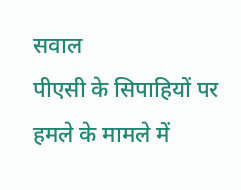सवाल
पीएसी के सिपाहियों पर हमले के मामले में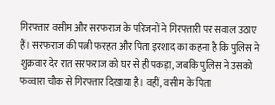गिरफ्तार वसीम और सरफराज के परिजनों ने गिरफ्तारी पर सवाल उठाए हैं। सरफराज की पत्नी फरहत और पिता इरशाद का कहना है कि पुलिस ने शुक्रवार देर रात सरफराज को घर से ही पकड़ा, जबकि पुलिस ने उसको फव्वारा चौक से गिरफ्तार दिखाया है। वहीं, वसीम के पिता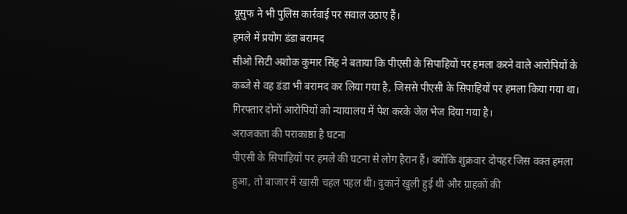यूसुफ ने भी पुलिस कार्रवाई पर सवाल उठाए हैं।
हमले में प्रयोग डंडा बरामद
सीओ सिटी अशोक कुमार सिंह ने बताया कि पीएसी के सिपाहियों पर हमला करने वाले आरोपियों के कब्जे से वह डंडा भी बरामद कर लिया गया है, जिससे पीएसी के सिपाहियों पर हमला किया गया था। गिरफ्तार दोनों आरोपियों को न्यायालय में पेश करके जेल भेज दिया गया है।
अराजकता की पराकाष्ठा है घटना
पीएसी के सिपाहियों पर हमले की घटना से लोग हैरान हैं। क्योंकि शुक्रवार दोपहर जिस वक्त हमला हुआ, तो बाजार में खासी चहल पहल थी। दुकानें खुली हुई थी और ग्राहकों की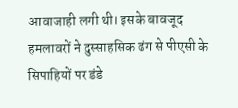आवाजाही लगी थी। इसके बावजूद हमलावरों ने दुस्साहसिक ढंग से पीएसी के सिपाहियों पर डंडे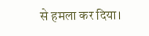से हमला कर दिया।